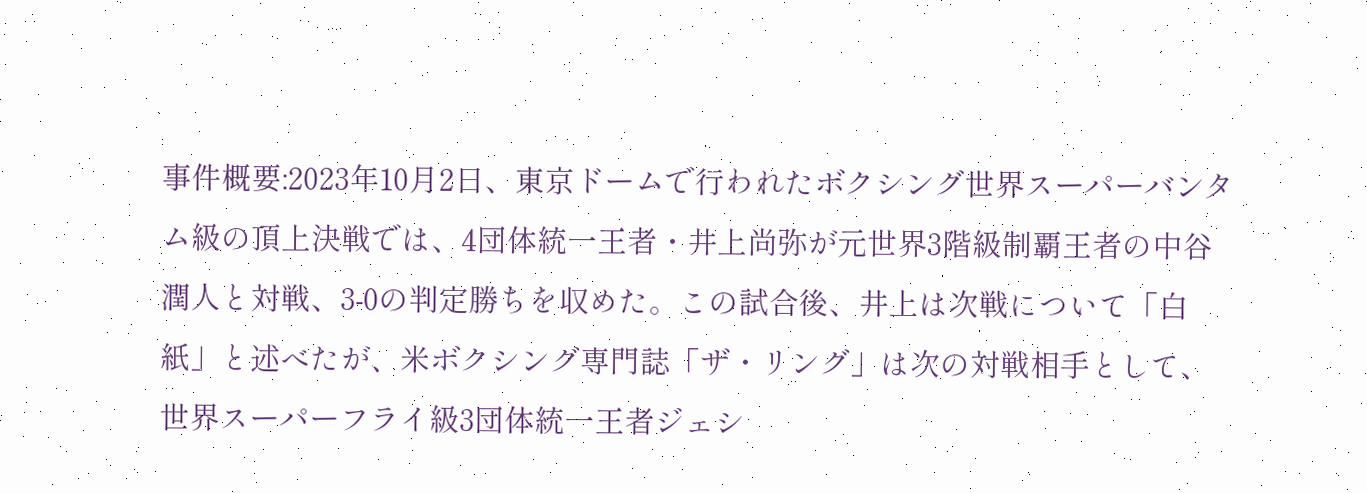事件概要:2023年10月2日、東京ドームで行われたボクシング世界スーパーバンタム級の頂上決戦では、4団体統一王者・井上尚弥が元世界3階級制覇王者の中谷潤人と対戦、3-0の判定勝ちを収めた。この試合後、井上は次戦について「白紙」と述べたが、米ボクシング専門誌「ザ・リング」は次の対戦相手として、世界スーパーフライ級3団体統一王者ジェシ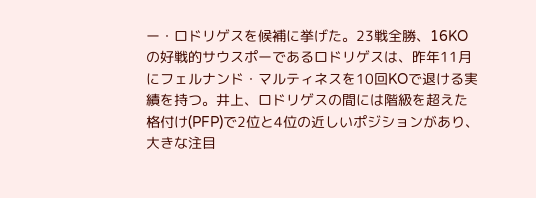ー・ロドリゲスを候補に挙げた。23戦全勝、16KOの好戦的サウスポーであるロドリゲスは、昨年11月にフェルナンド・マルティネスを10回KOで退ける実績を持つ。井上、ロドリゲスの間には階級を超えた格付け(PFP)で2位と4位の近しいポジションがあり、大きな注目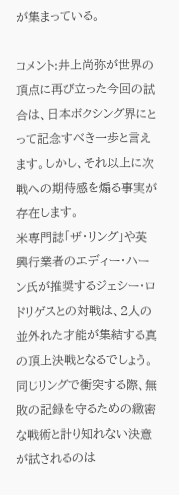が集まっている。

コメント:井上尚弥が世界の頂点に再び立った今回の試合は、日本ボクシング界にとって記念すべき一歩と言えます。しかし、それ以上に次戦への期待感を煽る事実が存在します。
米専門誌「ザ・リング」や英興行業者のエディー・ハーン氏が推奨するジェシー・ロドリゲスとの対戦は、2人の並外れた才能が集結する真の頂上決戦となるでしょう。同じリングで衝突する際、無敗の記録を守るための緻密な戦術と計り知れない決意が試されるのは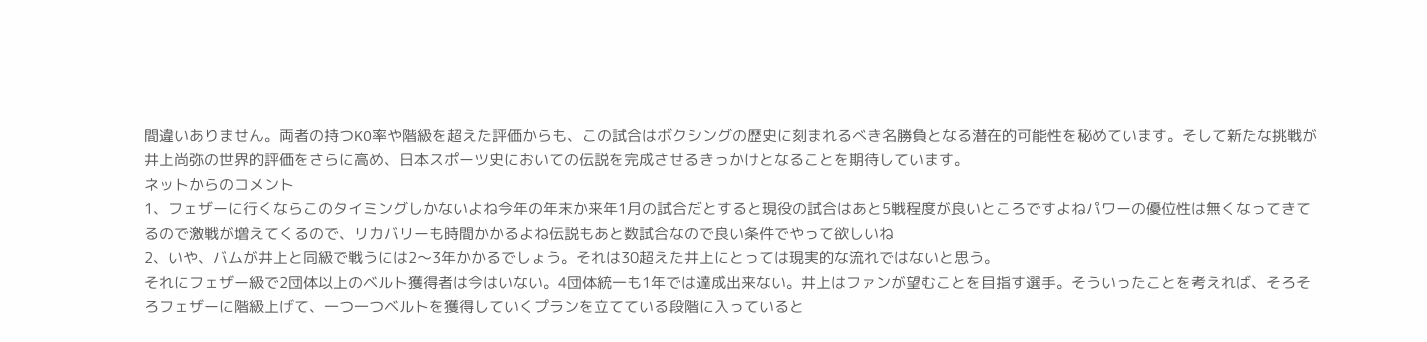間違いありません。両者の持つKO率や階級を超えた評価からも、この試合はボクシングの歴史に刻まれるべき名勝負となる潜在的可能性を秘めています。そして新たな挑戦が井上尚弥の世界的評価をさらに高め、日本スポーツ史においての伝説を完成させるきっかけとなることを期待しています。
ネットからのコメント
1、フェザーに行くならこのタイミングしかないよね今年の年末か来年1月の試合だとすると現役の試合はあと5戦程度が良いところですよねパワーの優位性は無くなってきてるので激戦が増えてくるので、リカバリーも時間かかるよね伝説もあと数試合なので良い条件でやって欲しいね
2、いや、バムが井上と同級で戦うには2〜3年かかるでしょう。それは30超えた井上にとっては現実的な流れではないと思う。
それにフェザー級で2団体以上のベルト獲得者は今はいない。4団体統一も1年では達成出来ない。井上はファンが望むことを目指す選手。そういったことを考えれば、そろそろフェザーに階級上げて、一つ一つベルトを獲得していくプランを立てている段階に入っていると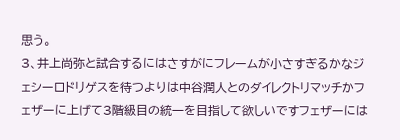思う。
3、井上尚弥と試合するにはさすがにフレームが小さすぎるかなジェシーロドリゲスを待つよりは中谷潤人とのダイレクトリマッチかフェザーに上げて3階級目の統一を目指して欲しいですフェザーには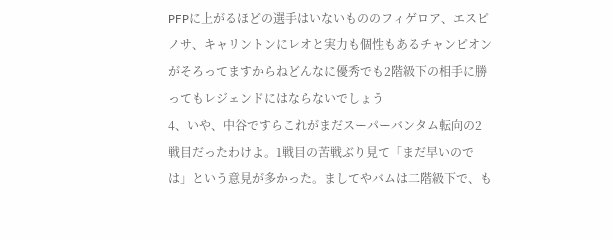PFPに上がるほどの選手はいないもののフィゲロア、エスピノサ、キャリントンにレオと実力も個性もあるチャンピオンがそろってますからねどんなに優秀でも2階級下の相手に勝ってもレジェンドにはならないでしょう
4、いや、中谷ですらこれがまだスーパーバンタム転向の2戦目だったわけよ。1戦目の苦戦ぶり見て「まだ早いのでは」という意見が多かった。ましてやバムは二階級下で、も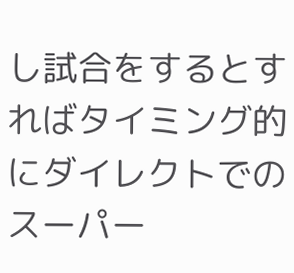し試合をするとすればタイミング的にダイレクトでのスーパー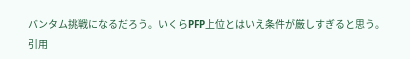バンタム挑戦になるだろう。いくらPFP上位とはいえ条件が厳しすぎると思う。
引用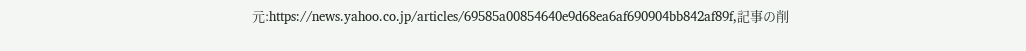元:https://news.yahoo.co.jp/articles/69585a00854640e9d68ea6af690904bb842af89f,記事の削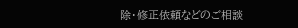除・修正依頼などのご相談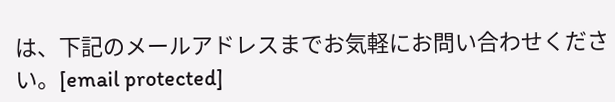は、下記のメールアドレスまでお気軽にお問い合わせください。[email protected]